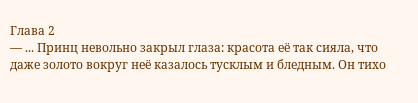Глава 2
— ... Принц невольно закрыл глаза: красота её так сияла, что даже золото вокруг неё казалось тусклым и бледным. Он тихо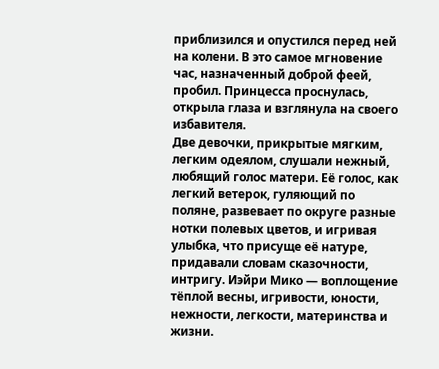приблизился и опустился перед ней на колени. В это самое мгновение час, назначенный доброй феей, пробил. Принцесса проснулась, открыла глаза и взглянула на своего избавителя.
Две девочки, прикрытые мягким, легким одеялом, слушали нежный, любящий голос матери. Её голос, как легкий ветерок, гуляющий по поляне, развевает по округе разные нотки полевых цветов, и игривая улыбка, что присуще её натуре, придавали словам сказочности, интригу. Иэйри Мико — воплощение тёплой весны, игривости, юности, нежности, легкости, материнства и жизни.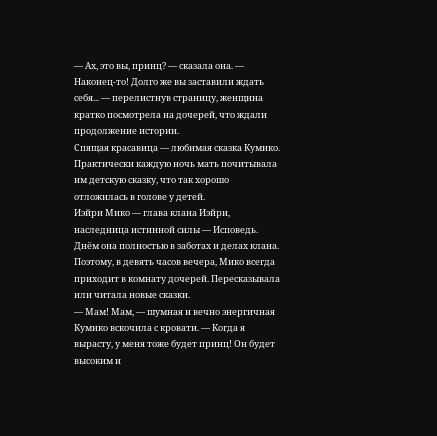— Ах, это вы, принц? — сказала она. — Наконец-то! Долго же вы заставили ждать себя... — перелистнув страницу, женщина кратко посмотрела на дочерей, что ждали продолжение истории.
Спящая красавица — любимая сказка Кумико. Практически каждую ночь мать почитывала им детскую сказку, что так хорошо отложилась в голове у детей.
Иэйри Мико — глава клана Иэйри, наследница истинной силы — Исповедь. Днём она полностью в заботах и делах клана. Поэтому, в девять часов вечера, Мико всегда приходит в комнату дочерей. Пересказывала или читала новые сказки.
— Мам! Мам, — шумная и вечно энергичная Кумико вскочила с кровати. — Когда я вырасту, у меня тоже будет принц! Он будет высоким и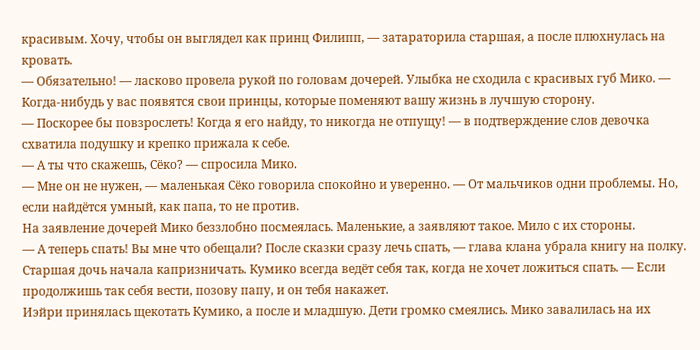красивым. Хочу, чтобы он выглядел как принц Филипп, — затараторила старшая, а после плюхнулась на кровать.
— Обязательно! — ласково провела рукой по головам дочерей. Улыбка не сходила с красивых губ Мико. — Когда-нибудь у вас появятся свои принцы, которые поменяют вашу жизнь в лучшую сторону.
— Поскорее бы повзрослеть! Когда я его найду, то никогда не отпущу! — в подтверждение слов девочка схватила подушку и крепко прижала к себе.
— А ты что скажешь, Сёко? — спросила Мико.
— Мне он не нужен, — маленькая Сёко говорила спокойно и уверенно. — От мальчиков одни проблемы. Но, если найдётся умный, как папа, то не против.
На заявление дочерей Мико беззлобно посмеялась. Маленькие, а заявляют такое. Мило с их стороны.
— А теперь спать! Вы мне что обещали? После сказки сразу лечь спать, — глава клана убрала книгу на полку. Старшая дочь начала капризничать. Кумико всегда ведёт себя так, когда не хочет ложиться спать. — Если продолжишь так себя вести, позову папу, и он тебя накажет.
Иэйри принялась щекотать Кумико, а после и младшую. Дети громко смеялись. Мико завалилась на их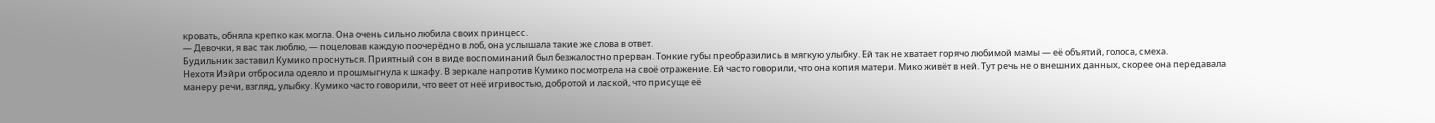кровать, обняла крепко как могла. Она очень сильно любила своих принцесс.
— Девочки, я вас так люблю, — поцеловав каждую поочерёдно в лоб, она услышала такие же слова в ответ.
Будильник заставил Кумико проснуться. Приятный сон в виде воспоминаний был безжалостно прерван. Тонкие губы преобразились в мягкую улыбку. Ей так не хватает горячо любимой мамы — её объятий, голоса, смеха.
Нехотя Иэйри отбросила одеяло и прошмыгнула к шкафу. В зеркале напротив Кумико посмотрела на своё отражение. Ей часто говорили, что она копия матери. Мико живёт в ней. Тут речь не о внешних данных, скорее она передавала манеру речи, взгляд, улыбку. Кумико часто говорили, что веет от неё игривостью, добротой и лаской, что присуще её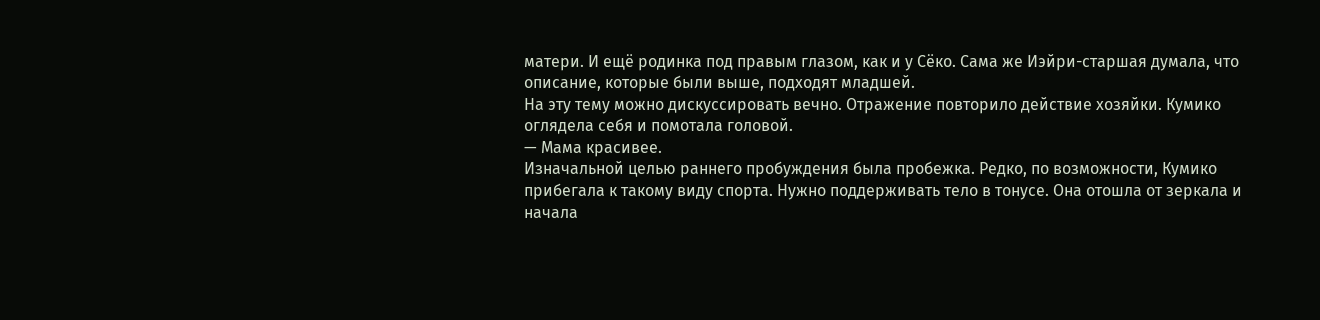матери. И ещё родинка под правым глазом, как и у Сёко. Сама же Иэйри-старшая думала, что описание, которые были выше, подходят младшей.
На эту тему можно дискуссировать вечно. Отражение повторило действие хозяйки. Кумико оглядела себя и помотала головой.
— Мама красивее.
Изначальной целью раннего пробуждения была пробежка. Редко, по возможности, Кумико прибегала к такому виду спорта. Нужно поддерживать тело в тонусе. Она отошла от зеркала и начала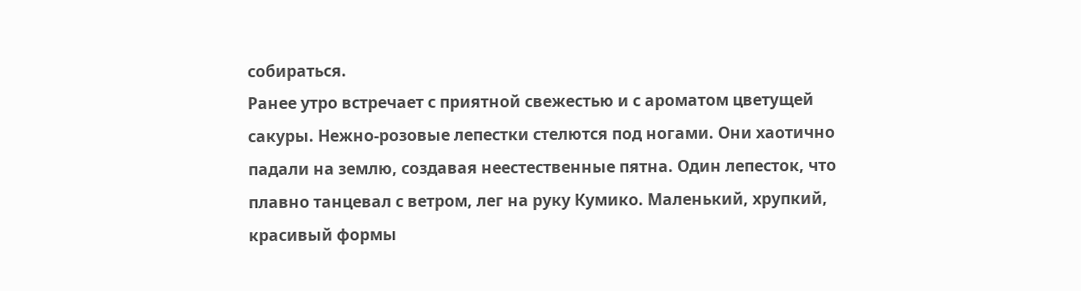собираться.
Ранее утро встречает с приятной свежестью и с ароматом цветущей сакуры. Нежно-розовые лепестки стелются под ногами. Они хаотично падали на землю, создавая неестественные пятна. Один лепесток, что плавно танцевал с ветром, лег на руку Кумико. Маленький, хрупкий, красивый формы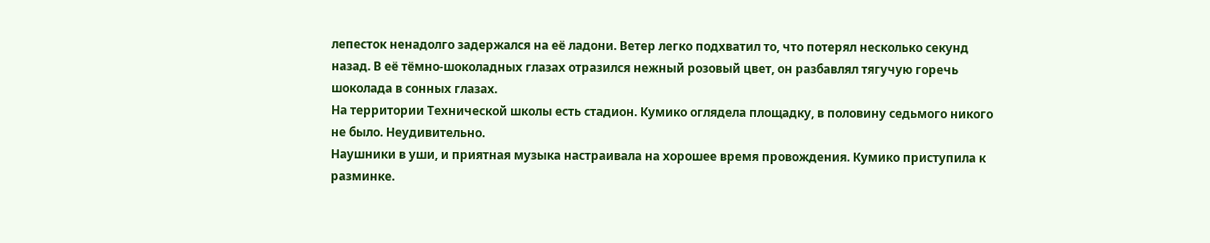лепесток ненадолго задержался на её ладони. Ветер легко подхватил то, что потерял несколько секунд назад. В её тёмно-шоколадных глазах отразился нежный розовый цвет, он разбавлял тягучую горечь шоколада в сонных глазах.
На территории Технической школы есть стадион. Кумико оглядела площадку, в половину седьмого никого не было. Неудивительно.
Наушники в уши, и приятная музыка настраивала на хорошее время провождения. Кумико приступила к разминке.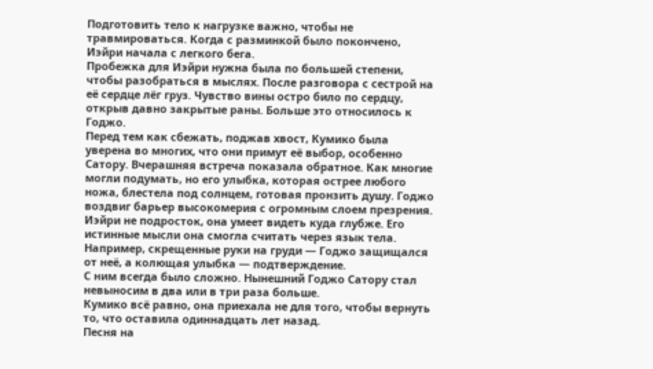Подготовить тело к нагрузке важно, чтобы не травмироваться. Когда с разминкой было покончено, Иэйри начала с легкого бега.
Пробежка для Иэйри нужна была по большей степени, чтобы разобраться в мыслях. После разговора с сестрой на её сердце лёг груз. Чувство вины остро било по сердцу, открыв давно закрытые раны. Больше это относилось к Годжо.
Перед тем как сбежать, поджав хвост, Кумико была уверена во многих, что они примут её выбор, особенно Сатору. Вчерашняя встреча показала обратное. Как многие могли подумать, но его улыбка, которая острее любого ножа, блестела под солнцем, готовая пронзить душу. Годжо воздвиг барьер высокомерия с огромным слоем презрения. Иэйри не подросток, она умеет видеть куда глубже. Его истинные мысли она смогла считать через язык тела. Например, скрещенные руки на груди — Годжо защищался от неё, а колющая улыбка — подтверждение.
С ним всегда было сложно. Нынешний Годжо Сатору стал невыносим в два или в три раза больше.
Кумико всё равно, она приехала не для того, чтобы вернуть то, что оставила одиннадцать лет назад.
Песня на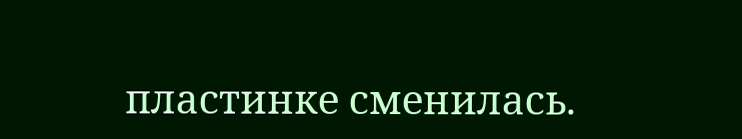пластинке сменилась.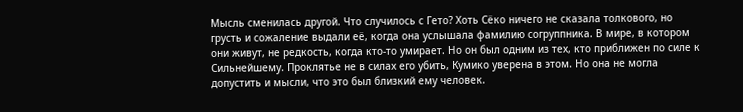Мысль сменилась другой. Что случилось с Гето? Хоть Сёко ничего не сказала толкового, но грусть и сожаление выдали её, когда она услышала фамилию согруппника. В мире, в котором они живут, не редкость, когда кто-то умирает. Но он был одним из тех, кто приближен по силе к Сильнейшему. Проклятье не в силах его убить, Кумико уверена в этом. Но она не могла допустить и мысли, что это был близкий ему человек.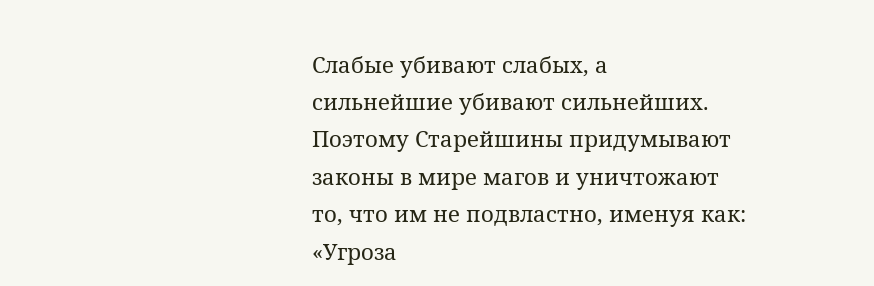Слабые убивают слабых, а сильнейшие убивают сильнейших. Поэтому Старейшины придумывают законы в мире магов и уничтожают то, что им не подвластно, именуя как: «Угроза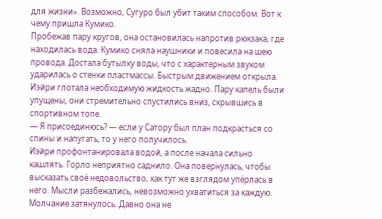для жизни». Возможно, Сугуро был убит таким способом. Вот к чему пришла Кумико.
Пробежав пару кругов, она остановилась напротив рюкзака, где находилась вода. Кумико сняла наушники и повесила на шею провода. Достала бутылку воды, что с характерным звуком ударилась о стенки пластмассы. Быстрым движением открыла. Иэйри глотала необходимую жидкость жадно. Пару капель были упущены, они стремительно спустились вниз, скрывшись в спортивном топе.
— Я присоединюсь? — если у Сатору был план подкрасться со спины и напугать, то у него получилось.
Иэйри профонтанировала водой, а после начала сильно кашлять. Горло неприятно саднило. Она повернулась, чтобы высказать своё недовольство, как тут же взглядом упёрлась в него. Мысли разбежались, невозможно ухватиться за каждую. Молчание затянулось. Давно она не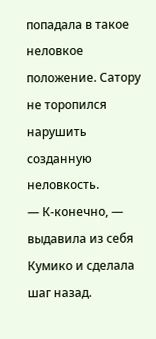попадала в такое неловкое положение. Сатору не торопился нарушить созданную неловкость.
— К-конечно, — выдавила из себя Кумико и сделала шаг назад.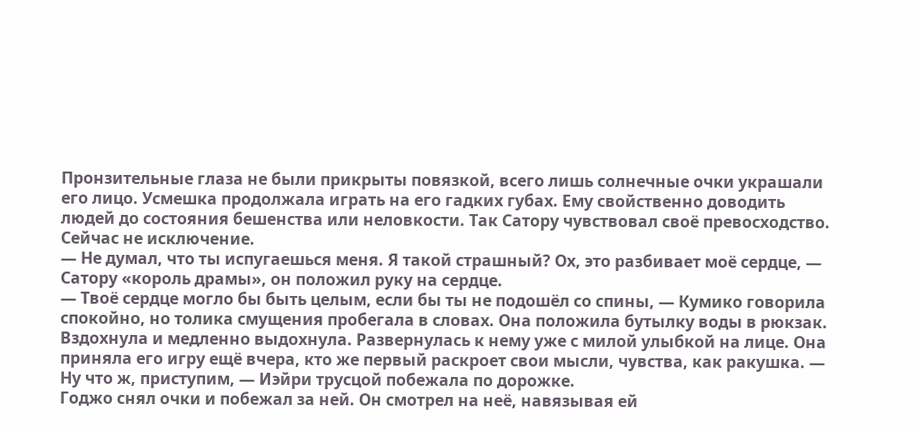Пронзительные глаза не были прикрыты повязкой, всего лишь солнечные очки украшали его лицо. Усмешка продолжала играть на его гадких губах. Ему свойственно доводить людей до состояния бешенства или неловкости. Так Сатору чувствовал своё превосходство. Сейчас не исключение.
— Не думал, что ты испугаешься меня. Я такой страшный? Ох, это разбивает моё сердце, — Сатору «король драмы», он положил руку на сердце.
— Твоё сердце могло бы быть целым, если бы ты не подошёл со спины, — Кумико говорила спокойно, но толика смущения пробегала в словах. Она положила бутылку воды в рюкзак. Вздохнула и медленно выдохнула. Развернулась к нему уже с милой улыбкой на лице. Она приняла его игру ещё вчера, кто же первый раскроет свои мысли, чувства, как ракушка. — Ну что ж, приступим, — Иэйри трусцой побежала по дорожке.
Годжо снял очки и побежал за ней. Он смотрел на неё, навязывая ей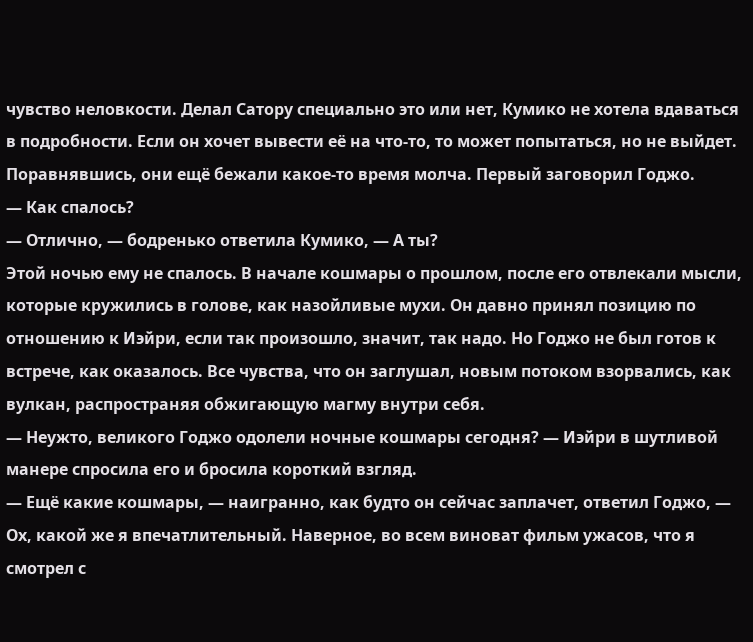чувство неловкости. Делал Сатору специально это или нет, Кумико не хотела вдаваться в подробности. Если он хочет вывести её на что-то, то может попытаться, но не выйдет.
Поравнявшись, они ещё бежали какое-то время молча. Первый заговорил Годжо.
— Как спалось?
— Отлично, — бодренько ответила Кумико, — А ты?
Этой ночью ему не спалось. В начале кошмары о прошлом, после его отвлекали мысли, которые кружились в голове, как назойливые мухи. Он давно принял позицию по отношению к Иэйри, если так произошло, значит, так надо. Но Годжо не был готов к встрече, как оказалось. Все чувства, что он заглушал, новым потоком взорвались, как вулкан, распространяя обжигающую магму внутри себя.
— Неужто, великого Годжо одолели ночные кошмары сегодня? — Иэйри в шутливой манере спросила его и бросила короткий взгляд.
— Ещё какие кошмары, — наигранно, как будто он сейчас заплачет, ответил Годжо, — Ох, какой же я впечатлительный. Наверное, во всем виноват фильм ужасов, что я смотрел с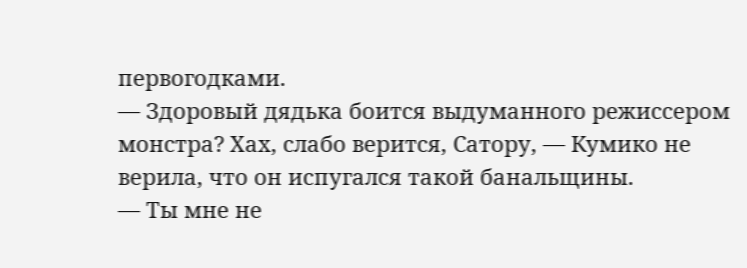первогодками.
— Здоровый дядька боится выдуманного режиссером монстра? Хах, слабо верится, Сатору, — Кумико не верила, что он испугался такой банальщины.
— Ты мне не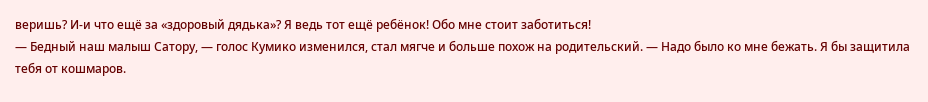веришь? И-и что ещё за «здоровый дядька»? Я ведь тот ещё ребёнок! Обо мне стоит заботиться!
— Бедный наш малыш Сатору, — голос Кумико изменился, стал мягче и больше похож на родительский. — Надо было ко мне бежать. Я бы защитила тебя от кошмаров.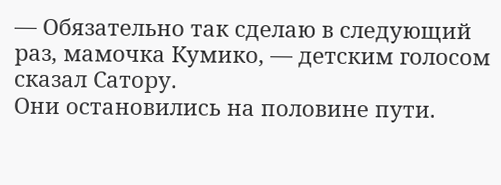— Обязательно так сделаю в следующий раз, мамочка Кумико, — детским голосом сказал Сатору.
Они остановились на половине пути.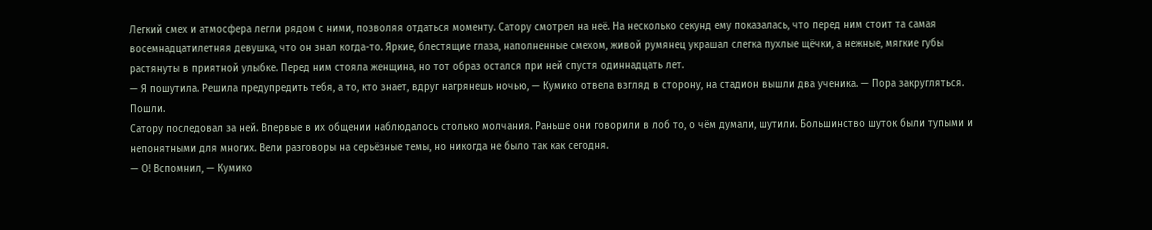Легкий смех и атмосфера легли рядом с ними, позволяя отдаться моменту. Сатору смотрел на неё. На несколько секунд ему показалась, что перед ним стоит та самая восемнадцатилетняя девушка, что он знал когда-то. Яркие, блестящие глаза, наполненные смехом, живой румянец украшал слегка пухлые щёчки, а нежные, мягкие губы растянуты в приятной улыбке. Перед ним стояла женщина, но тот образ остался при ней спустя одиннадцать лет.
— Я пошутила. Решила предупредить тебя, а то, кто знает, вдруг нагрянешь ночью, — Кумико отвела взгляд в сторону, на стадион вышли два ученика. — Пора закругляться. Пошли.
Сатору последовал за ней. Впервые в их общении наблюдалось столько молчания. Раньше они говорили в лоб то, о чём думали, шутили. Большинство шуток были тупыми и непонятными для многих. Вели разговоры на серьёзные темы, но никогда не было так как сегодня.
— О! Вспомнил, — Кумико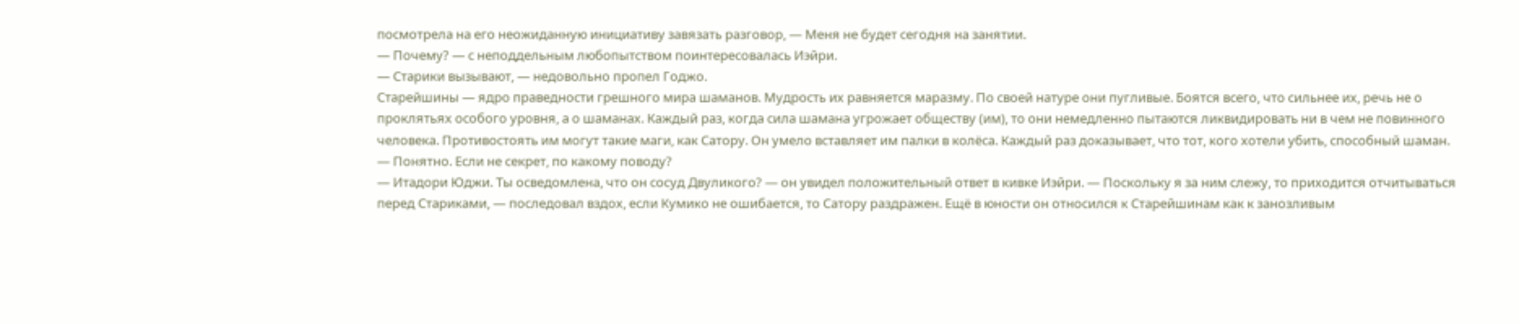посмотрела на его неожиданную инициативу завязать разговор, — Меня не будет сегодня на занятии.
— Почему? — с неподдельным любопытством поинтересовалась Иэйри.
— Старики вызывают, — недовольно пропел Годжо.
Старейшины — ядро праведности грешного мира шаманов. Мудрость их равняется маразму. По своей натуре они пугливые. Боятся всего, что сильнее их, речь не о проклятьях особого уровня, а о шаманах. Каждый раз, когда сила шамана угрожает обществу (им), то они немедленно пытаются ликвидировать ни в чем не повинного человека. Противостоять им могут такие маги, как Сатору. Он умело вставляет им палки в колёса. Каждый раз доказывает, что тот, кого хотели убить, способный шаман.
— Понятно. Если не секрет, по какому поводу?
— Итадори Юджи. Ты осведомлена, что он сосуд Двуликого? — он увидел положительный ответ в кивке Иэйри. — Поскольку я за ним слежу, то приходится отчитываться перед Стариками, — последовал вздох, если Кумико не ошибается, то Сатору раздражен. Ещё в юности он относился к Старейшинам как к занозливым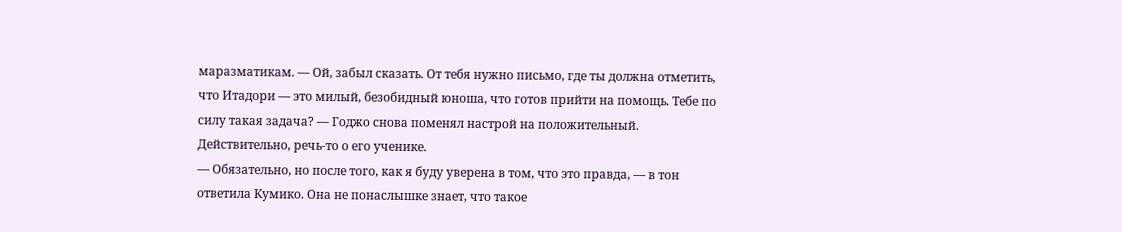маразматикам. — Ой, забыл сказать. От тебя нужно письмо, где ты должна отметить, что Итадори — это милый, безобидный юноша, что готов прийти на помощь. Тебе по силу такая задача? — Годжо снова поменял настрой на положительный. Действительно, речь-то о его ученике.
— Обязательно, но после того, как я буду уверена в том, что это правда, — в тон ответила Кумико. Она не понаслышке знает, что такое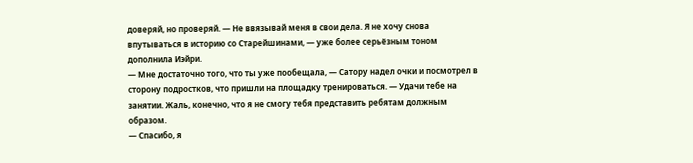доверяй, но проверяй. — Не ввязывай меня в свои дела. Я не хочу снова впутываться в историю со Старейшинами, — уже более серьёзным тоном дополнила Иэйри.
— Мне достаточно того, что ты уже пообещала, — Сатору надел очки и посмотрел в сторону подростков, что пришли на площадку тренироваться. — Удачи тебе на занятии. Жаль, конечно, что я не смогу тебя представить ребятам должным образом.
— Спасибо, я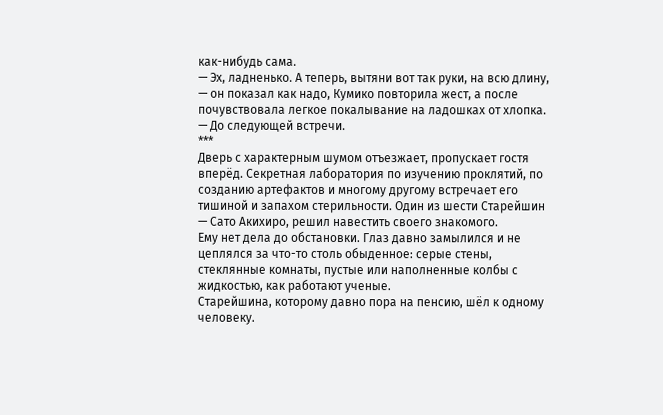как-нибудь сама.
— Эх, ладненько. А теперь, вытяни вот так руки, на всю длину, — он показал как надо, Кумико повторила жест, а после почувствовала легкое покалывание на ладошках от хлопка. — До следующей встречи.
***
Дверь с характерным шумом отъезжает, пропускает гостя вперёд. Секретная лаборатория по изучению проклятий, по созданию артефактов и многому другому встречает его тишиной и запахом стерильности. Один из шести Старейшин — Сато Акихиро, решил навестить своего знакомого.
Ему нет дела до обстановки. Глаз давно замылился и не цеплялся за что-то столь обыденное: серые стены, стеклянные комнаты, пустые или наполненные колбы с жидкостью, как работают ученые.
Старейшина, которому давно пора на пенсию, шёл к одному человеку.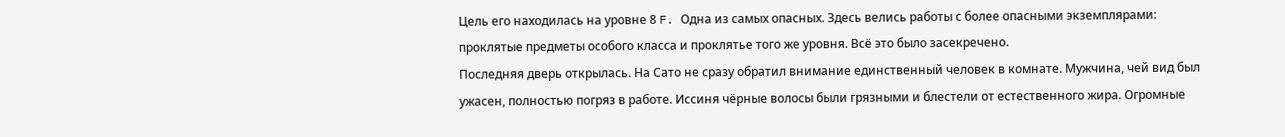Цель его находилась на уровне 8 F. Одна из самых опасных. Здесь велись работы с более опасными экземплярами: проклятые предметы особого класса и проклятье того же уровня. Всё это было засекречено.
Последняя дверь открылась. На Сато не сразу обратил внимание единственный человек в комнате. Мужчина, чей вид был ужасен, полностью погряз в работе. Иссиня чёрные волосы были грязными и блестели от естественного жира. Огромные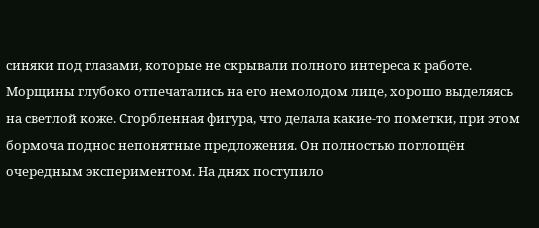синяки под глазами, которые не скрывали полного интереса к работе. Морщины глубоко отпечатались на его немолодом лице, хорошо выделяясь на светлой коже. Сгорбленная фигура, что делала какие-то пометки, при этом бормоча поднос непонятные предложения. Он полностью поглощён очередным экспериментом. На днях поступило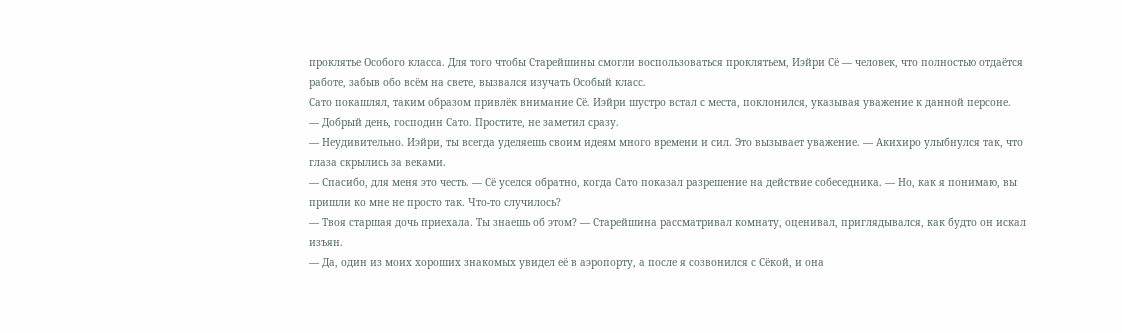проклятье Особого класса. Для того чтобы Старейшины смогли воспользоваться проклятьем, Иэйри Сё — человек, что полностью отдаётся работе, забыв обо всём на свете, вызвался изучать Особый класс.
Сато покашлял, таким образом привлёк внимание Сё. Иэйри шустро встал с места, поклонился, указывая уважение к данной персоне.
— Добрый день, господин Сато. Простите, не заметил сразу.
— Неудивительно. Иэйри, ты всегда уделяешь своим идеям много времени и сил. Это вызывает уважение. — Акихиро улыбнулся так, что глаза скрылись за веками.
— Спасибо, для меня это честь. — Сё уселся обратно, когда Сато показал разрешение на действие собеседника. — Но, как я понимаю, вы пришли ко мне не просто так. Что-то случилось?
— Твоя старшая дочь приехала. Ты знаешь об этом? — Старейшина рассматривал комнату, оценивал, приглядывался, как будто он искал изъян.
— Да, один из моих хороших знакомых увидел её в аэропорту, а после я созвонился с Сёкой, и она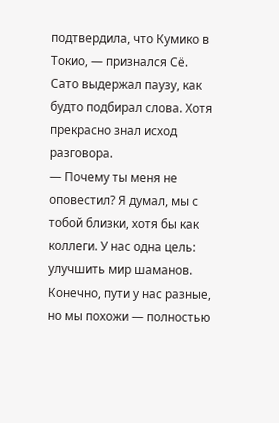подтвердила, что Кумико в Токио, — признался Сё.
Сато выдержал паузу, как будто подбирал слова. Хотя прекрасно знал исход разговора.
— Почему ты меня не оповестил? Я думал, мы с тобой близки, хотя бы как коллеги. У нас одна цель: улучшить мир шаманов. Конечно, пути у нас разные, но мы похожи — полностью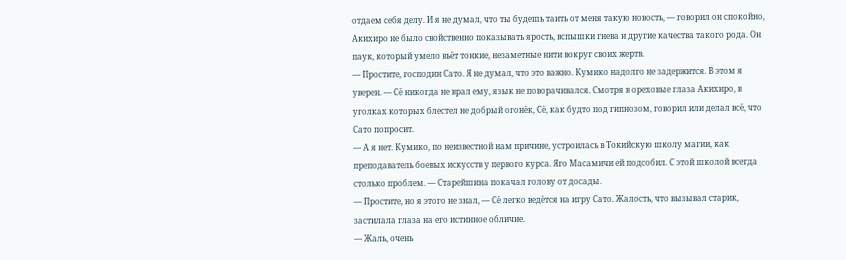отдаем себя делу. И я не думал, что ты будешь таить от меня такую новость, — говорил он спокойно, Акихиро не было свойственно показывать ярость, вспышки гнева и другие качества такого рода. Он паук, который умело вьёт тонкие, незаметные нити вокруг своих жертв.
— Простите, господин Сато. Я не думал, что это важно. Кумико надолго не задержится. В этом я уверен. — Сё никогда не врал ему, язык не поворачивался. Смотря в ореховые глаза Акихиро, в уголках которых блестел не добрый огонёк, Сё, как будто под гипнозом, говорил или делал всё, что Сато попросит.
— А я нет. Кумико, по неизвестной нам причине, устроилась в Токийскую школу магии, как преподаватель боевых искусств у первого курса. Яго Масамичи ей подсобил. С этой школой всегда столько проблем. — Старейшина покачал голову от досады.
— Простите, но я этого не знал, — Сё легко ведётся на игру Сато. Жалость, что вызывал старик, застилала глаза на его истинное обличие.
— Жаль, очень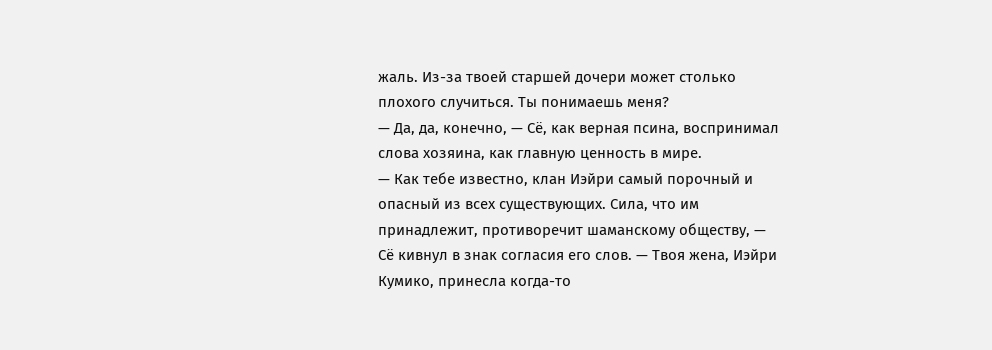жаль. Из-за твоей старшей дочери может столько плохого случиться. Ты понимаешь меня?
— Да, да, конечно, — Сё, как верная псина, воспринимал слова хозяина, как главную ценность в мире.
— Как тебе известно, клан Иэйри самый порочный и опасный из всех существующих. Сила, что им принадлежит, противоречит шаманскому обществу, — Сё кивнул в знак согласия его слов. — Твоя жена, Иэйри Кумико, принесла когда-то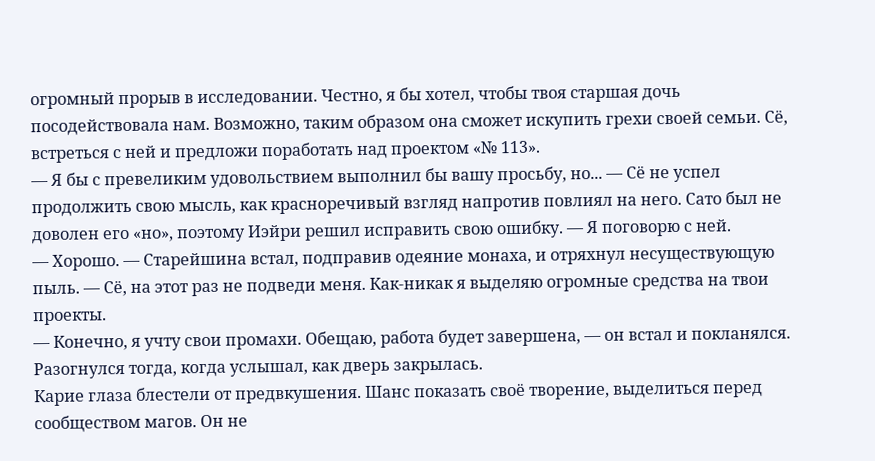огромный прорыв в исследовании. Честно, я бы хотел, чтобы твоя старшая дочь посодействовала нам. Возможно, таким образом она сможет искупить грехи своей семьи. Сё, встреться с ней и предложи поработать над проектом «№ 113».
— Я бы с превеликим удовольствием выполнил бы вашу просьбу, но... — Сё не успел продолжить свою мысль, как красноречивый взгляд напротив повлиял на него. Сато был не доволен его «но», поэтому Иэйри решил исправить свою ошибку. — Я поговорю с ней.
— Хорошо. — Старейшина встал, подправив одеяние монаха, и отряхнул несуществующую пыль. — Сё, на этот раз не подведи меня. Как-никак я выделяю огромные средства на твои проекты.
— Конечно, я учту свои промахи. Обещаю, работа будет завершена, — он встал и покланялся. Разогнулся тогда, когда услышал, как дверь закрылась.
Карие глаза блестели от предвкушения. Шанс показать своё творение, выделиться перед сообществом магов. Он не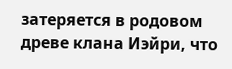затеряется в родовом древе клана Иэйри, что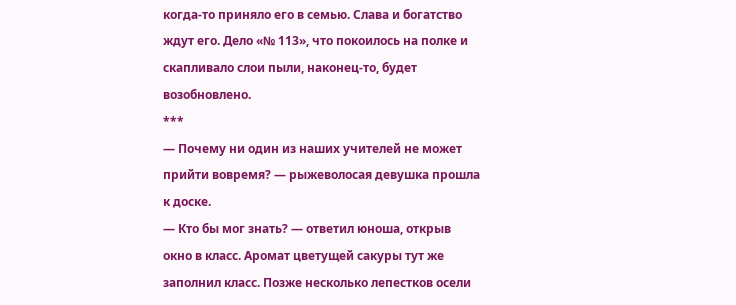когда-то приняло его в семью. Слава и богатство ждут его. Дело «№ 113», что покоилось на полке и скапливало слои пыли, наконец-то, будет возобновлено.
***
— Почему ни один из наших учителей не может прийти вовремя? — рыжеволосая девушка прошла к доске.
— Кто бы мог знать? — ответил юноша, открыв окно в класс. Аромат цветущей сакуры тут же заполнил класс. Позже несколько лепестков осели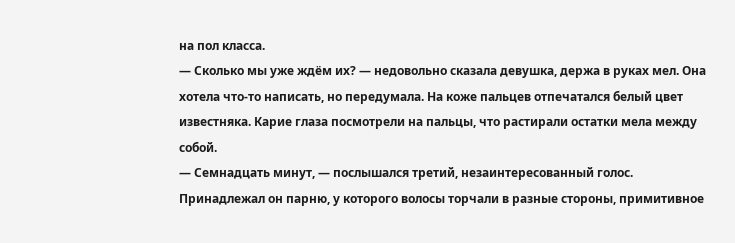на пол класса.
— Сколько мы уже ждём их? — недовольно сказала девушка, держа в руках мел. Она хотела что-то написать, но передумала. На коже пальцев отпечатался белый цвет известняка. Карие глаза посмотрели на пальцы, что растирали остатки мела между собой.
— Семнадцать минут, — послышался третий, незаинтересованный голос. Принадлежал он парню, у которого волосы торчали в разные стороны, примитивное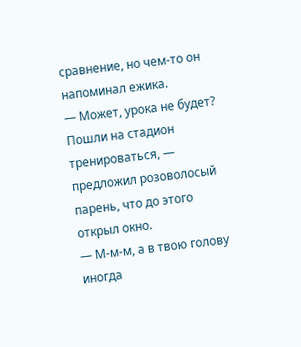сравнение, но чем-то он напоминал ежика.
— Может, урока не будет? Пошли на стадион тренироваться, — предложил розоволосый парень, что до этого открыл окно.
— М-м-м, а в твою голову иногда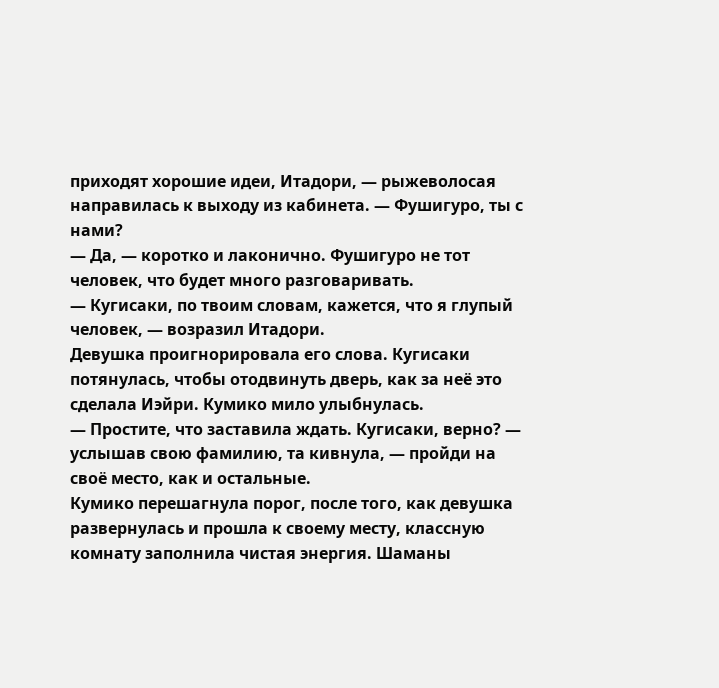приходят хорошие идеи, Итадори, — рыжеволосая направилась к выходу из кабинета. — Фушигуро, ты с нами?
— Да, — коротко и лаконично. Фушигуро не тот человек, что будет много разговаривать.
— Кугисаки, по твоим словам, кажется, что я глупый человек, — возразил Итадори.
Девушка проигнорировала его слова. Кугисаки потянулась, чтобы отодвинуть дверь, как за неё это сделала Иэйри. Кумико мило улыбнулась.
— Простите, что заставила ждать. Кугисаки, верно? — услышав свою фамилию, та кивнула, — пройди на своё место, как и остальные.
Кумико перешагнула порог, после того, как девушка развернулась и прошла к своему месту, классную комнату заполнила чистая энергия. Шаманы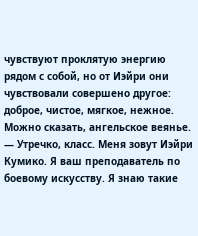чувствуют проклятую энергию рядом с собой, но от Иэйри они чувствовали совершено другое: доброе, чистое, мягкое, нежное. Можно сказать, ангельское веянье.
— Утречко, класс. Меня зовут Иэйри Кумико. Я ваш преподаватель по боевому искусству. Я знаю такие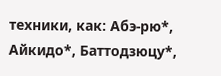техники, как: Абэ-рю*, Айкидо*, Баттодзюцу*,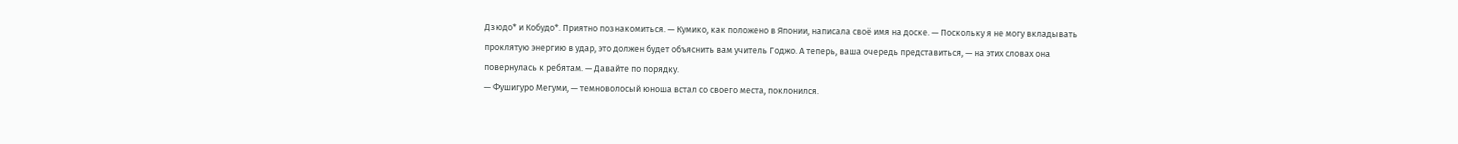Дзюдо* и Кобудо*. Приятно познакомиться. — Кумико, как положено в Японии, написала своё имя на доске. — Поскольку я не могу вкладывать проклятую энергию в удар, это должен будет объяснить вам учитель Годжо. А теперь, ваша очередь представиться, — на этих словах она повернулась к ребятам. — Давайте по порядку.
— Фушигуро Мегуми, — темноволосый юноша встал со своего места, поклонился.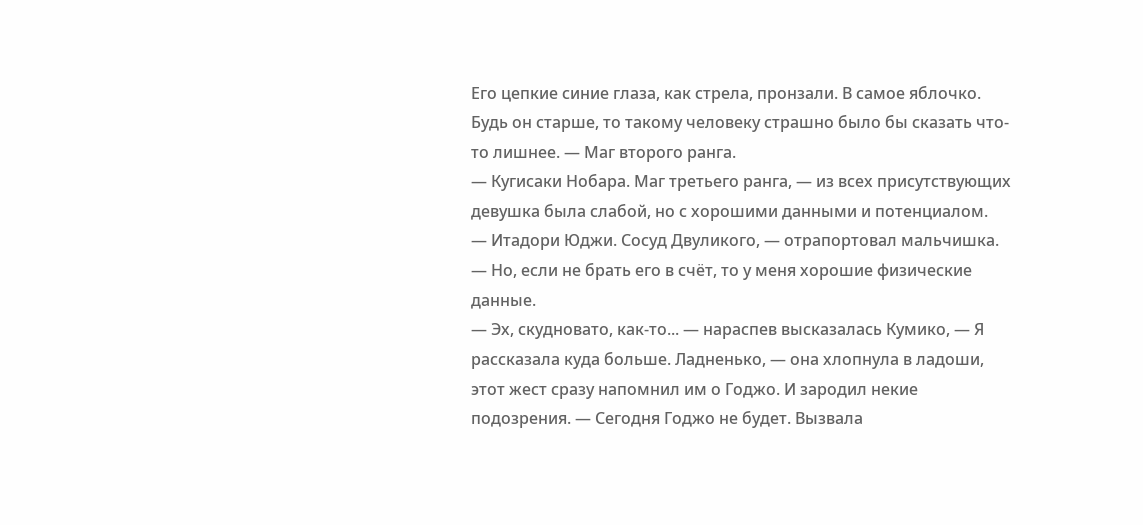Его цепкие синие глаза, как стрела, пронзали. В самое яблочко. Будь он старше, то такому человеку страшно было бы сказать что-то лишнее. — Маг второго ранга.
— Кугисаки Нобара. Маг третьего ранга, — из всех присутствующих девушка была слабой, но с хорошими данными и потенциалом.
— Итадори Юджи. Сосуд Двуликого, — отрапортовал мальчишка. — Но, если не брать его в счёт, то у меня хорошие физические данные.
— Эх, скудновато, как-то... — нараспев высказалась Кумико, — Я рассказала куда больше. Ладненько, — она хлопнула в ладоши, этот жест сразу напомнил им о Годжо. И зародил некие подозрения. — Сегодня Годжо не будет. Вызвала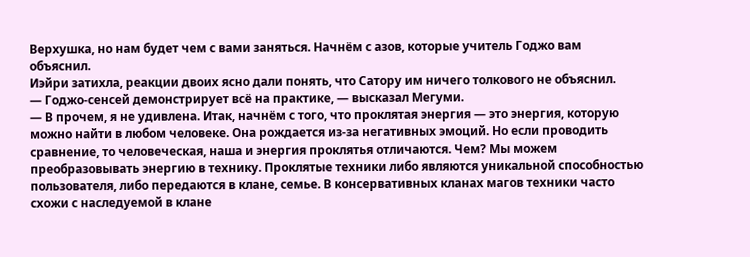Верхушка, но нам будет чем с вами заняться. Начнём с азов, которые учитель Годжо вам объяснил.
Иэйри затихла, реакции двоих ясно дали понять, что Сатору им ничего толкового не объяснил.
— Годжо-сенсей демонстрирует всё на практике, — высказал Мегуми.
— В прочем, я не удивлена. Итак, начнём с того, что проклятая энергия — это энергия, которую можно найти в любом человеке. Она рождается из-за негативных эмоций. Но если проводить сравнение, то человеческая, наша и энергия проклятья отличаются. Чем? Мы можем преобразовывать энергию в технику. Проклятые техники либо являются уникальной способностью пользователя, либо передаются в клане, семье. В консервативных кланах магов техники часто схожи с наследуемой в клане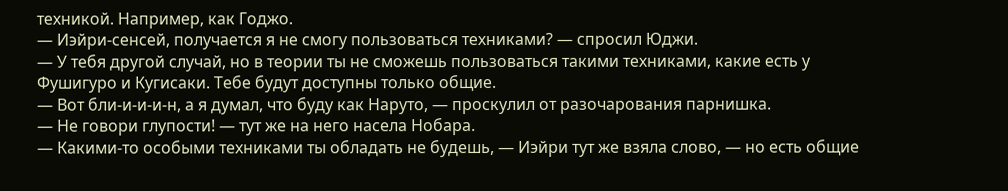техникой. Например, как Годжо.
— Иэйри-сенсей, получается я не смогу пользоваться техниками? — спросил Юджи.
— У тебя другой случай, но в теории ты не сможешь пользоваться такими техниками, какие есть у Фушигуро и Кугисаки. Тебе будут доступны только общие.
— Вот бли-и-и-и-н, а я думал, что буду как Наруто, — проскулил от разочарования парнишка.
— Не говори глупости! — тут же на него насела Нобара.
— Какими-то особыми техниками ты обладать не будешь, — Иэйри тут же взяла слово, — но есть общие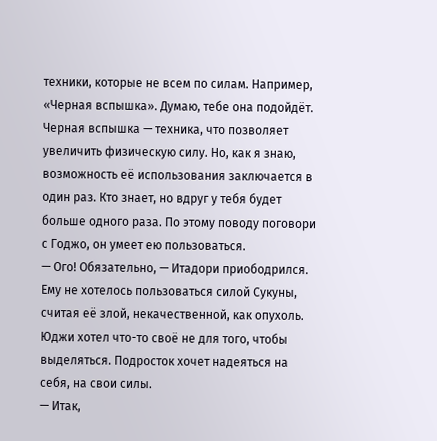техники, которые не всем по силам. Например, «Черная вспышка». Думаю, тебе она подойдёт. Черная вспышка — техника, что позволяет увеличить физическую силу. Но, как я знаю, возможность её использования заключается в один раз. Кто знает, но вдруг у тебя будет больше одного раза. По этому поводу поговори с Годжо, он умеет ею пользоваться.
— Ого! Обязательно, — Итадори приободрился. Ему не хотелось пользоваться силой Сукуны, считая её злой, некачественной, как опухоль. Юджи хотел что-то своё не для того, чтобы выделяться. Подросток хочет надеяться на себя, на свои силы.
— Итак,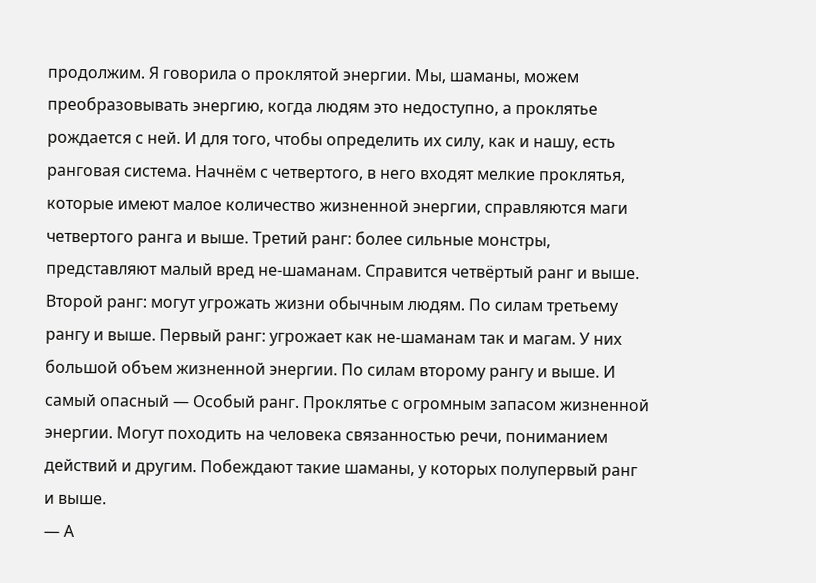продолжим. Я говорила о проклятой энергии. Мы, шаманы, можем преобразовывать энергию, когда людям это недоступно, а проклятье рождается с ней. И для того, чтобы определить их силу, как и нашу, есть ранговая система. Начнём с четвертого, в него входят мелкие проклятья, которые имеют малое количество жизненной энергии, справляются маги четвертого ранга и выше. Третий ранг: более сильные монстры, представляют малый вред не-шаманам. Справится четвёртый ранг и выше. Второй ранг: могут угрожать жизни обычным людям. По силам третьему рангу и выше. Первый ранг: угрожает как не-шаманам так и магам. У них большой объем жизненной энергии. По силам второму рангу и выше. И самый опасный — Особый ранг. Проклятье с огромным запасом жизненной энергии. Могут походить на человека связанностью речи, пониманием действий и другим. Побеждают такие шаманы, у которых полупервый ранг и выше.
— А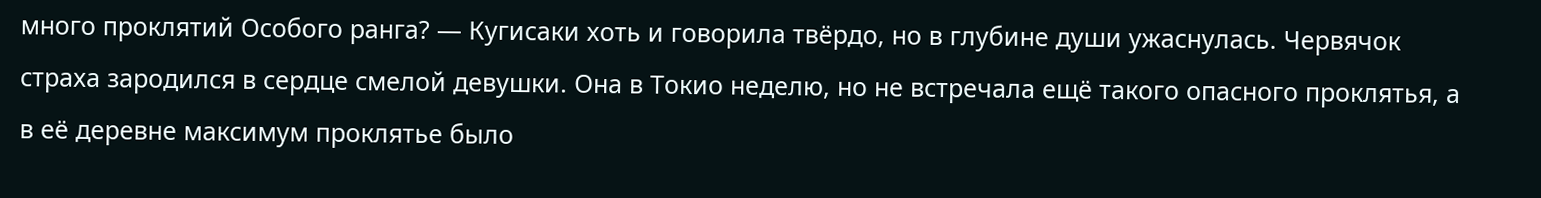много проклятий Особого ранга? — Кугисаки хоть и говорила твёрдо, но в глубине души ужаснулась. Червячок страха зародился в сердце смелой девушки. Она в Токио неделю, но не встречала ещё такого опасного проклятья, а в её деревне максимум проклятье было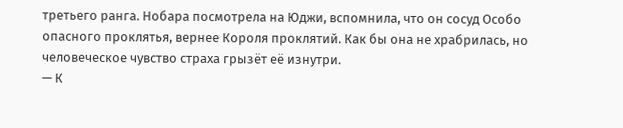третьего ранга. Нобара посмотрела на Юджи, вспомнила, что он сосуд Особо опасного проклятья, вернее Короля проклятий. Как бы она не храбрилась, но человеческое чувство страха грызёт её изнутри.
— К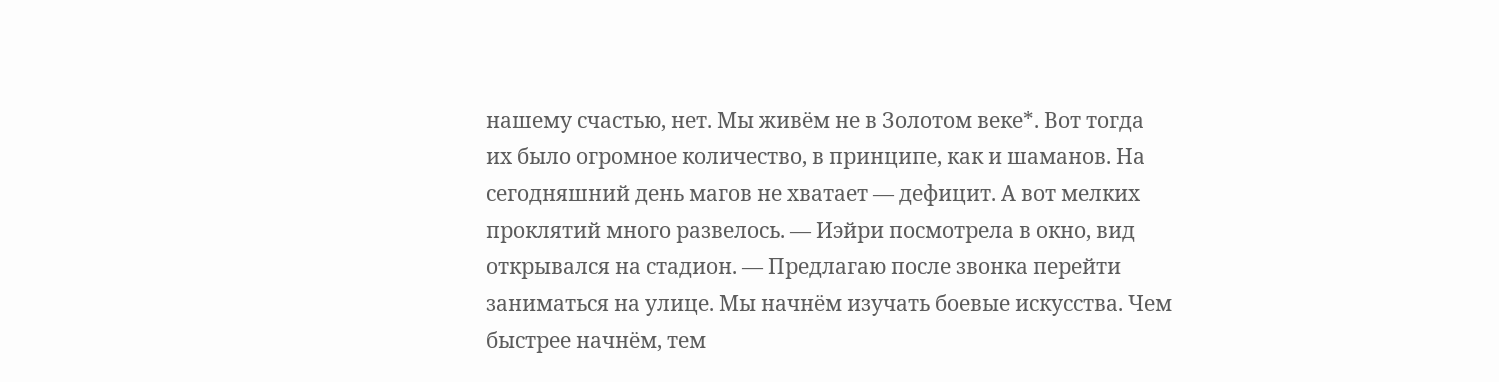нашему счастью, нет. Мы живём не в Золотом веке*. Вот тогда их было огромное количество, в принципе, как и шаманов. На сегодняшний день магов не хватает — дефицит. А вот мелких проклятий много развелось. — Иэйри посмотрела в окно, вид открывался на стадион. — Предлагаю после звонка перейти заниматься на улице. Мы начнём изучать боевые искусства. Чем быстрее начнём, тем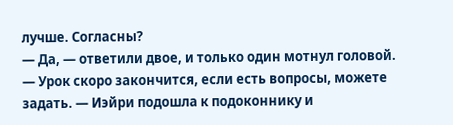лучше. Согласны?
— Да, — ответили двое, и только один мотнул головой.
— Урок скоро закончится, если есть вопросы, можете задать. — Иэйри подошла к подоконнику и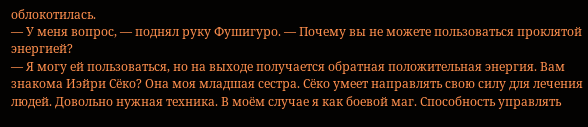облокотилась.
— У меня вопрос, — поднял руку Фушигуро. — Почему вы не можете пользоваться проклятой энергией?
— Я могу ей пользоваться, но на выходе получается обратная положительная энергия. Вам знакома Иэйри Сёко? Она моя младшая сестра. Сёко умеет направлять свою силу для лечения людей. Довольно нужная техника. В моём случае я как боевой маг. Способность управлять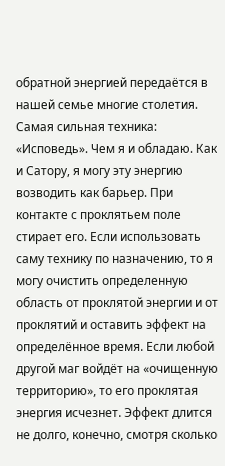обратной энергией передаётся в нашей семье многие столетия. Самая сильная техника: «Исповедь». Чем я и обладаю. Как и Сатору, я могу эту энергию возводить как барьер. При контакте с проклятьем поле стирает его. Если использовать саму технику по назначению, то я могу очистить определенную область от проклятой энергии и от проклятий и оставить эффект на определённое время. Если любой другой маг войдёт на «очищенную территорию», то его проклятая энергия исчезнет. Эффект длится не долго, конечно, смотря сколько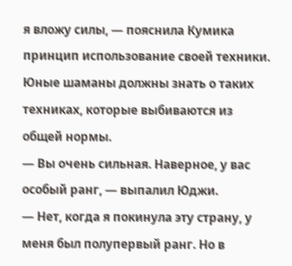я вложу силы, — пояснила Кумика принцип использование своей техники. Юные шаманы должны знать о таких техниках, которые выбиваются из общей нормы.
— Вы очень сильная. Наверное, у вас особый ранг, — выпалил Юджи.
— Нет, когда я покинула эту страну, у меня был полупервый ранг. Но в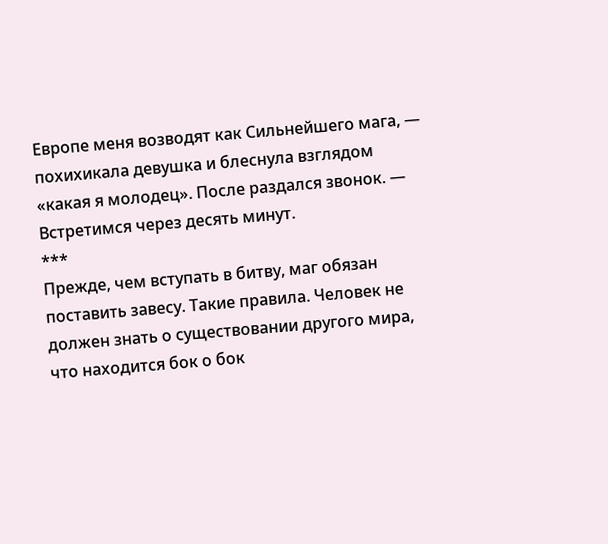Европе меня возводят как Сильнейшего мага, — похихикала девушка и блеснула взглядом «какая я молодец». После раздался звонок. — Встретимся через десять минут.
***
Прежде, чем вступать в битву, маг обязан поставить завесу. Такие правила. Человек не должен знать о существовании другого мира, что находится бок о бок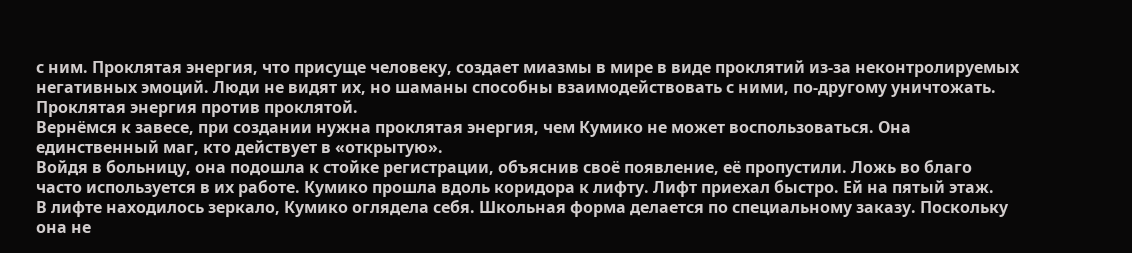с ним. Проклятая энергия, что присуще человеку, создает миазмы в мире в виде проклятий из-за неконтролируемых негативных эмоций. Люди не видят их, но шаманы способны взаимодействовать с ними, по-другому уничтожать. Проклятая энергия против проклятой.
Вернёмся к завесе, при создании нужна проклятая энергия, чем Кумико не может воспользоваться. Она единственный маг, кто действует в «открытую».
Войдя в больницу, она подошла к стойке регистрации, объяснив своё появление, её пропустили. Ложь во благо часто используется в их работе. Кумико прошла вдоль коридора к лифту. Лифт приехал быстро. Ей на пятый этаж.
В лифте находилось зеркало, Кумико оглядела себя. Школьная форма делается по специальному заказу. Поскольку она не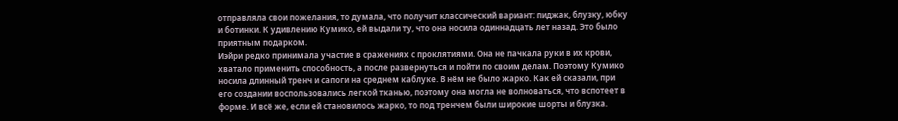отправляла свои пожелания, то думала, что получит классический вариант: пиджак, блузку, юбку и ботинки. К удивлению Кумико, ей выдали ту, что она носила одиннадцать лет назад. Это было приятным подарком.
Иэйри редко принимала участие в сражениях с проклятиями. Она не пачкала руки в их крови, хватало применить способность, а после развернуться и пойти по своим делам. Поэтому Кумико носила длинный тренч и сапоги на среднем каблуке. В нём не было жарко. Как ей сказали, при его создании воспользовались легкой тканью, поэтому она могла не волноваться, что вспотеет в форме. И всё же, если ей становилось жарко, то под тренчем были широкие шорты и блузка.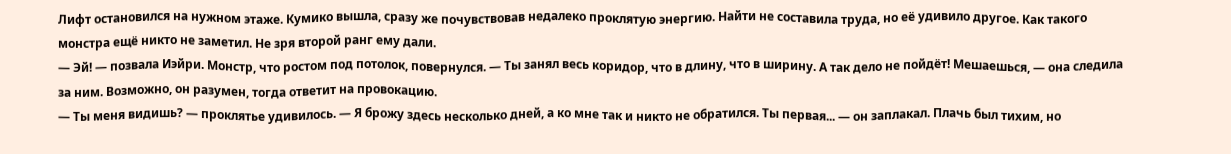Лифт остановился на нужном этаже. Кумико вышла, сразу же почувствовав недалеко проклятую энергию. Найти не составила труда, но еë удивило другое. Как такого монстра ещё никто не заметил. Не зря второй ранг ему дали.
— Эй! — позвала Иэйри. Монстр, что ростом под потолок, повернулся. — Ты занял весь коридор, что в длину, что в ширину. А так дело не пойдёт! Мешаешься, — она следила за ним. Возможно, он разумен, тогда ответит на провокацию.
— Ты меня видишь? — проклятье удивилось. — Я брожу здесь несколько дней, а ко мне так и никто не обратился. Ты первая... — он заплакал. Плачь был тихим, но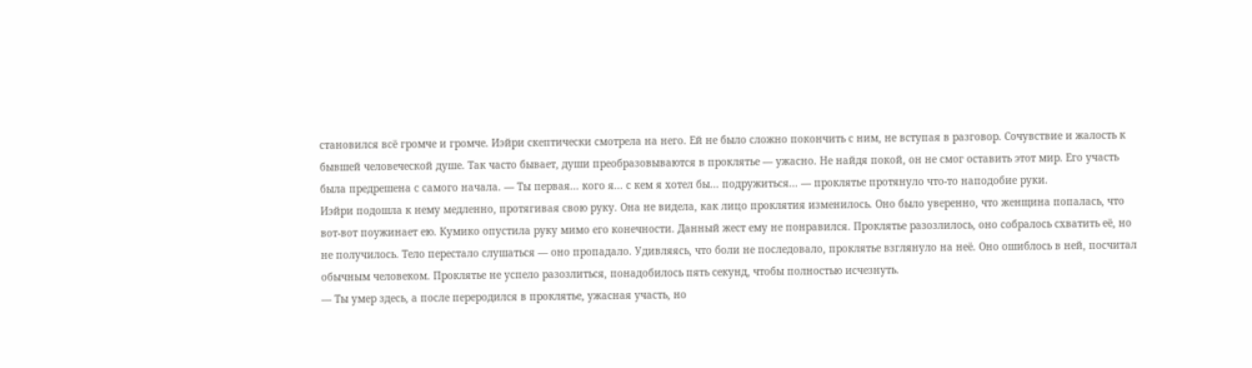становился всё громче и громче. Иэйри скептически смотрела на него. Ей не было сложно покончить с ним, не вступая в разговор. Сочувствие и жалость к бывшей человеческой душе. Так часто бывает, души преобразовываются в проклятье — ужасно. Не найдя покой, он не смог оставить этот мир. Его участь была предрешена с самого начала. — Ты первая... кого я... с кем я хотел бы... подружиться... — проклятье протянуло что-то наподобие руки.
Иэйри подошла к нему медленно, протягивая свою руку. Она не видела, как лицо проклятия изменилось. Оно было уверенно, что женщина попалась, что вот-вот поужинает ею. Кумико опустила руку мимо его конечности. Данный жест ему не понравился. Проклятье разозлилось, оно собралось схватить её, но не получилось. Тело перестало слушаться — оно пропадало. Удивляясь, что боли не последовало, проклятье взглянуло на неё. Оно ошиблось в ней, посчитал обычным человеком. Проклятье не успело разозлиться, понадобилось пять секунд, чтобы полностью исчезнуть.
— Ты умер здесь, а после переродился в проклятье, ужасная участь, но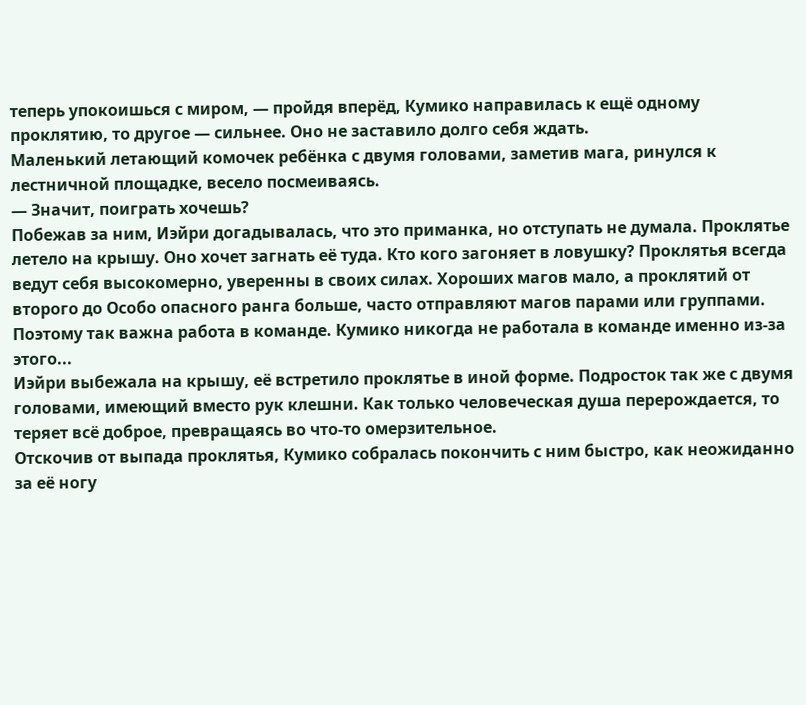теперь упокоишься с миром, — пройдя вперёд, Кумико направилась к ещё одному проклятию, то другое — сильнее. Оно не заставило долго себя ждать.
Маленький летающий комочек ребёнка с двумя головами, заметив мага, ринулся к лестничной площадке, весело посмеиваясь.
— Значит, поиграть хочешь?
Побежав за ним, Иэйри догадывалась, что это приманка, но отступать не думала. Проклятье летело на крышу. Оно хочет загнать её туда. Кто кого загоняет в ловушку? Проклятья всегда ведут себя высокомерно, уверенны в своих силах. Хороших магов мало, а проклятий от второго до Особо опасного ранга больше, часто отправляют магов парами или группами. Поэтому так важна работа в команде. Кумико никогда не работала в команде именно из-за этого...
Иэйри выбежала на крышу, её встретило проклятье в иной форме. Подросток так же с двумя головами, имеющий вместо рук клешни. Как только человеческая душа перерождается, то теряет всё доброе, превращаясь во что-то омерзительное.
Отскочив от выпада проклятья, Кумико собралась покончить с ним быстро, как неожиданно за её ногу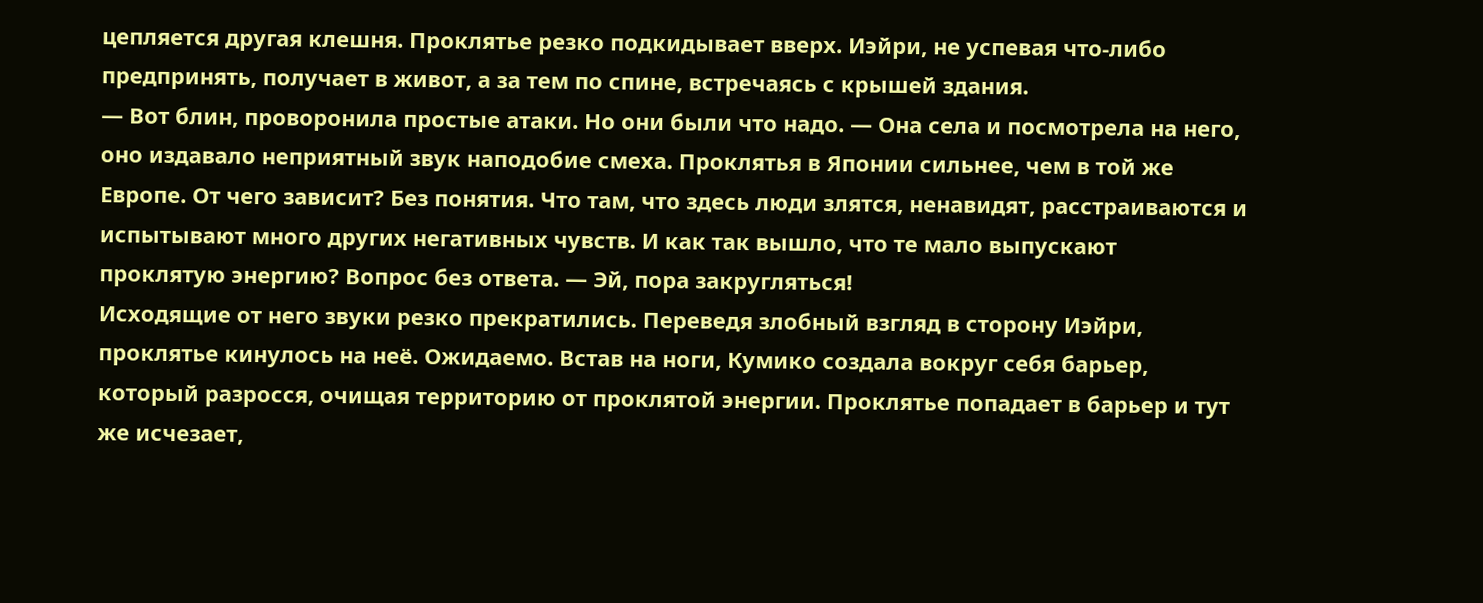цепляется другая клешня. Проклятье резко подкидывает вверх. Иэйри, не успевая что-либо предпринять, получает в живот, а за тем по спине, встречаясь с крышей здания.
— Вот блин, проворонила простые атаки. Но они были что надо. — Она села и посмотрела на него, оно издавало неприятный звук наподобие смеха. Проклятья в Японии сильнее, чем в той же Европе. От чего зависит? Без понятия. Что там, что здесь люди злятся, ненавидят, расстраиваются и испытывают много других негативных чувств. И как так вышло, что те мало выпускают проклятую энергию? Вопрос без ответа. — Эй, пора закругляться!
Исходящие от него звуки резко прекратились. Переведя злобный взгляд в сторону Иэйри, проклятье кинулось на неё. Ожидаемо. Встав на ноги, Кумико создала вокруг себя барьер, который разросся, очищая территорию от проклятой энергии. Проклятье попадает в барьер и тут же исчезает,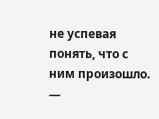не успевая понять, что с ним произошло.
—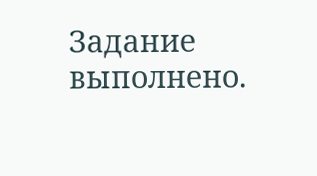Задание выполнено.